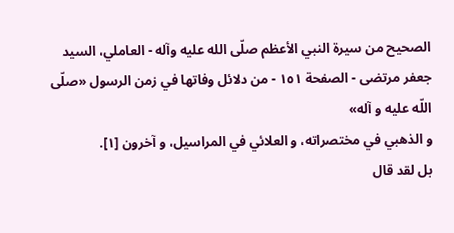الصحيح من سيرة النبي الأعظم صلّى الله عليه وآله - العاملي، السيد جعفر مرتضى - الصفحة ١٥١ - من دلائل وفاتها في زمن الرسول «صلّى اللّه عليه و آله»
و الذهبي في مختصراته، و العلائي في المراسيل، و آخرون [١].
بل لقد قال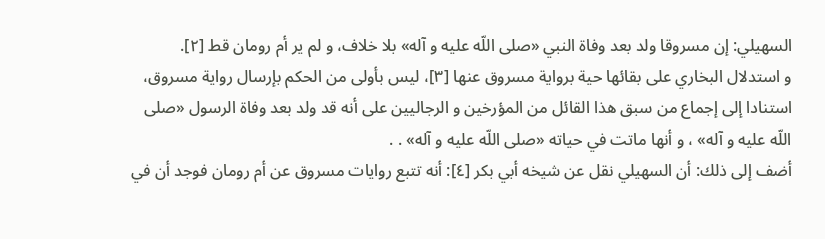السهيلي: إن مسروقا ولد بعد وفاة النبي «صلى اللّه عليه و آله» بلا خلاف، و لم ير أم رومان قط [٢].
و استدلال البخاري على بقائها حية برواية مسروق عنها [٣]، ليس بأولى من الحكم بإرسال رواية مسروق، استنادا إلى إجماع من سبق هذا القائل من المؤرخين و الرجاليين على أنه قد ولد بعد وفاة الرسول «صلى اللّه عليه و آله» ، و أنها ماتت في حياته «صلى اللّه عليه و آله» . .
أضف إلى ذلك: أن السهيلي نقل عن شيخه أبي بكر [٤]: أنه تتبع روايات مسروق عن أم رومان فوجد أن في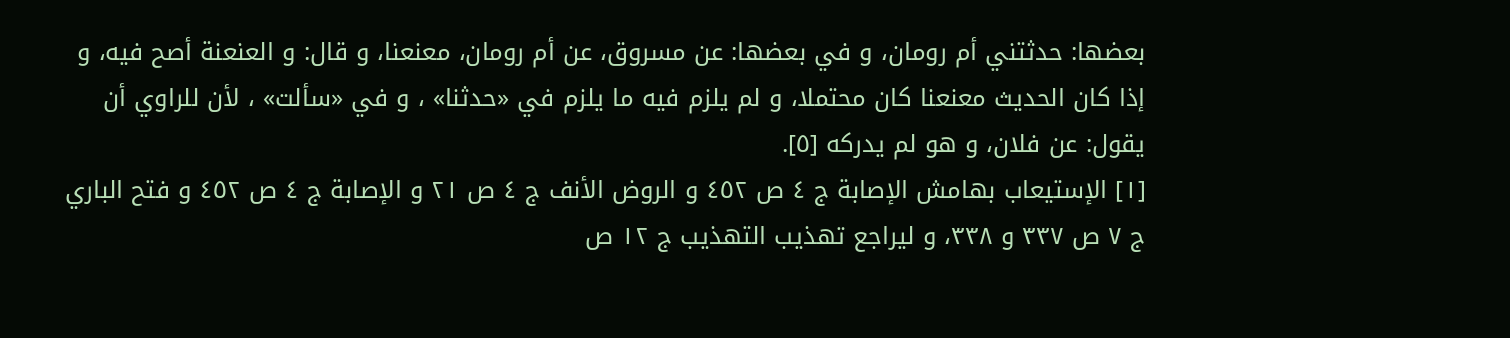بعضها: حدثتني أم رومان، و في بعضها: عن مسروق، عن أم رومان، معنعنا، و قال: و العنعنة أصح فيه، و إذا كان الحديث معنعنا كان محتملا، و لم يلزم فيه ما يلزم في «حدثنا» ، و في «سألت» ، لأن للراوي أن يقول: عن فلان، و هو لم يدركه [٥].
[١] الإستيعاب بهامش الإصابة ج ٤ ص ٤٥٢ و الروض الأنف ج ٤ ص ٢١ و الإصابة ج ٤ ص ٤٥٢ و فتح الباري ج ٧ ص ٣٣٧ و ٣٣٨، و ليراجع تهذيب التهذيب ج ١٢ ص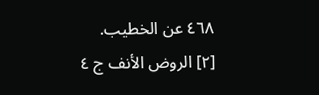٤٦٨ عن الخطيب.
[٢] الروض الأنف ج ٤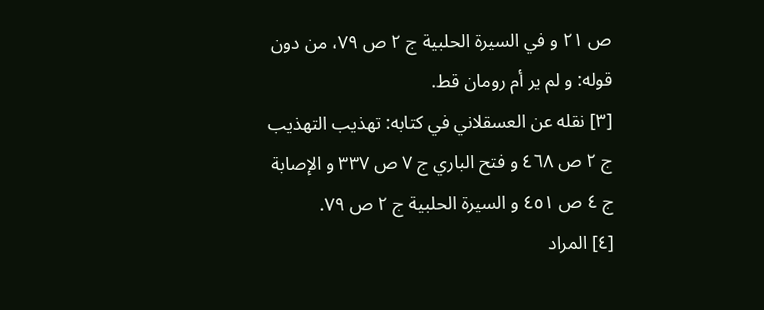ص ٢١ و في السيرة الحلبية ج ٢ ص ٧٩، من دون قوله: و لم ير أم رومان قط.
[٣] نقله عن العسقلاني في كتابه: تهذيب التهذيب ج ٢ ص ٤٦٨ و فتح الباري ج ٧ ص ٣٣٧ و الإصابة ج ٤ ص ٤٥١ و السيرة الحلبية ج ٢ ص ٧٩.
[٤] المراد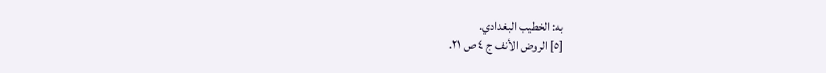به: الخطيب البغدادي.
[٥] الروض الأنف ج ٤ ص ٢١.